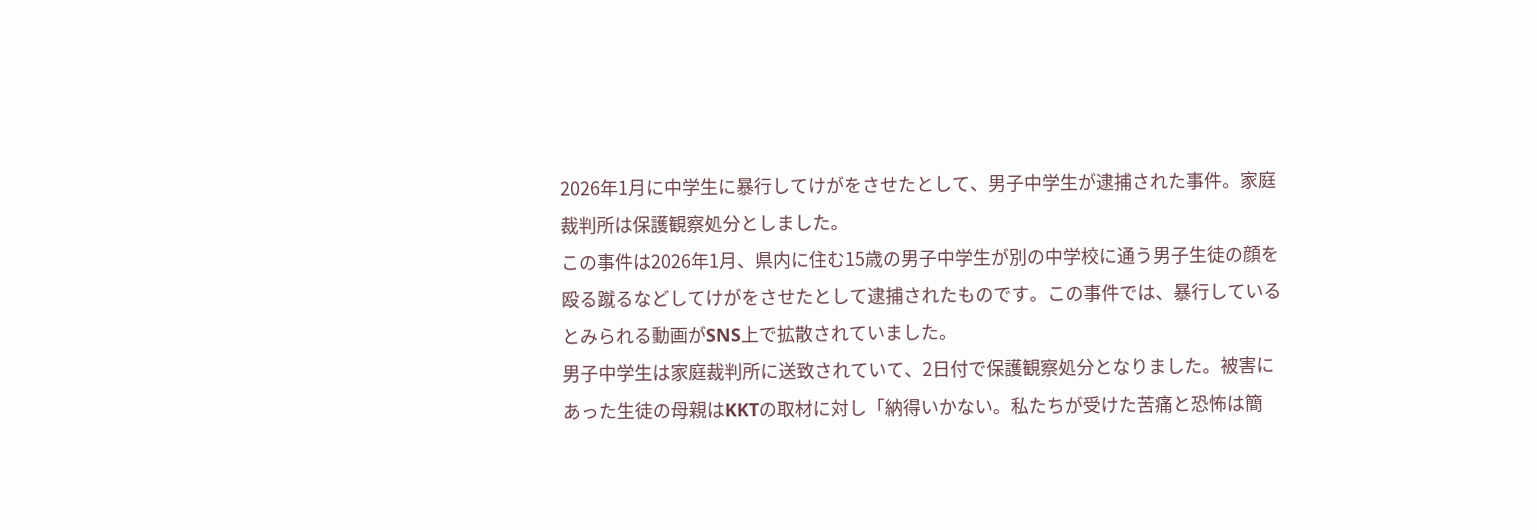2026年1月に中学生に暴行してけがをさせたとして、男子中学生が逮捕された事件。家庭裁判所は保護観察処分としました。
この事件は2026年1月、県内に住む15歳の男子中学生が別の中学校に通う男子生徒の顔を殴る蹴るなどしてけがをさせたとして逮捕されたものです。この事件では、暴行しているとみられる動画がSNS上で拡散されていました。
男子中学生は家庭裁判所に送致されていて、2日付で保護観察処分となりました。被害にあった生徒の母親はKKTの取材に対し「納得いかない。私たちが受けた苦痛と恐怖は簡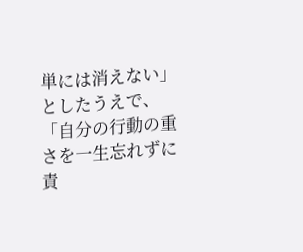単には消えない」としたうえで、「自分の行動の重さを一生忘れずに責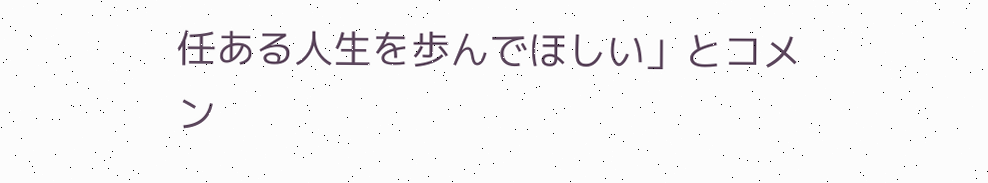任ある人生を歩んでほしい」とコメン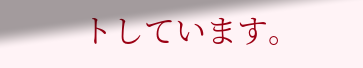トしています。